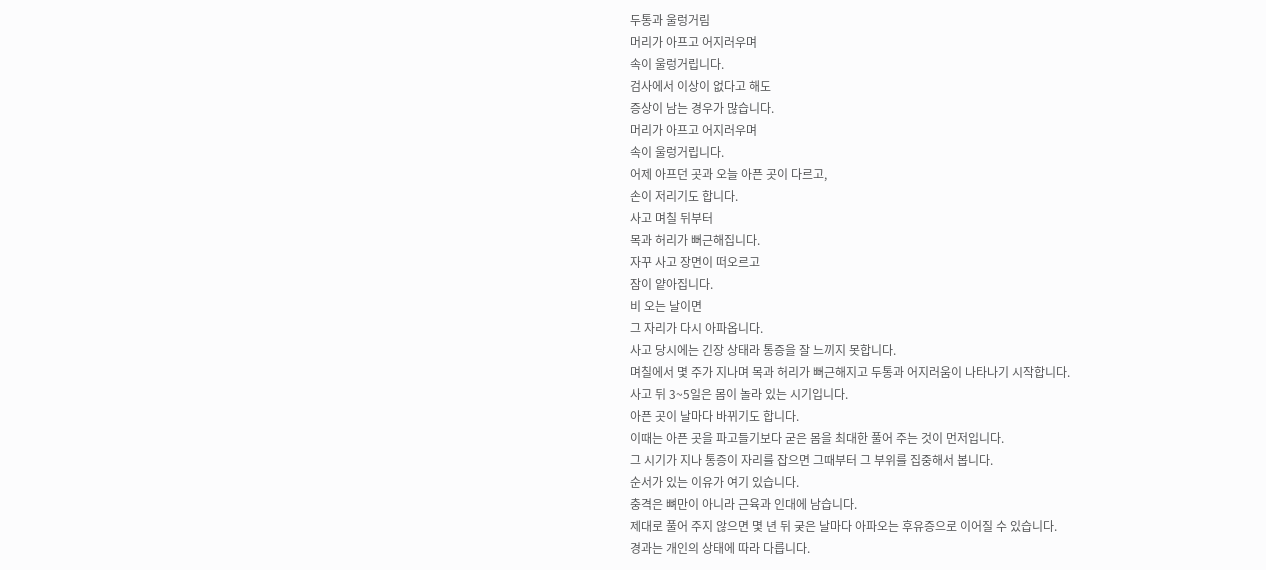두통과 울렁거림
머리가 아프고 어지러우며
속이 울렁거립니다.
검사에서 이상이 없다고 해도
증상이 남는 경우가 많습니다.
머리가 아프고 어지러우며
속이 울렁거립니다.
어제 아프던 곳과 오늘 아픈 곳이 다르고,
손이 저리기도 합니다.
사고 며칠 뒤부터
목과 허리가 뻐근해집니다.
자꾸 사고 장면이 떠오르고
잠이 얕아집니다.
비 오는 날이면
그 자리가 다시 아파옵니다.
사고 당시에는 긴장 상태라 통증을 잘 느끼지 못합니다.
며칠에서 몇 주가 지나며 목과 허리가 뻐근해지고 두통과 어지러움이 나타나기 시작합니다.
사고 뒤 3~5일은 몸이 놀라 있는 시기입니다.
아픈 곳이 날마다 바뀌기도 합니다.
이때는 아픈 곳을 파고들기보다 굳은 몸을 최대한 풀어 주는 것이 먼저입니다.
그 시기가 지나 통증이 자리를 잡으면 그때부터 그 부위를 집중해서 봅니다.
순서가 있는 이유가 여기 있습니다.
충격은 뼈만이 아니라 근육과 인대에 남습니다.
제대로 풀어 주지 않으면 몇 년 뒤 궂은 날마다 아파오는 후유증으로 이어질 수 있습니다.
경과는 개인의 상태에 따라 다릅니다.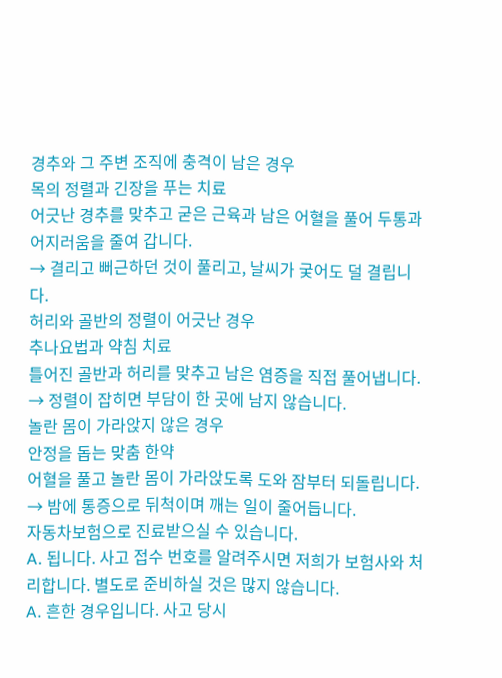경추와 그 주변 조직에 충격이 남은 경우
목의 정렬과 긴장을 푸는 치료
어긋난 경추를 맞추고 굳은 근육과 남은 어혈을 풀어 두통과 어지러움을 줄여 갑니다.
→ 결리고 뻐근하던 것이 풀리고, 날씨가 궂어도 덜 결립니다.
허리와 골반의 정렬이 어긋난 경우
추나요법과 약침 치료
틀어진 골반과 허리를 맞추고 남은 염증을 직접 풀어냅니다.
→ 정렬이 잡히면 부담이 한 곳에 남지 않습니다.
놀란 몸이 가라앉지 않은 경우
안정을 돕는 맞춤 한약
어혈을 풀고 놀란 몸이 가라앉도록 도와 잠부터 되돌립니다.
→ 밤에 통증으로 뒤척이며 깨는 일이 줄어듭니다.
자동차보험으로 진료받으실 수 있습니다.
A. 됩니다. 사고 접수 번호를 알려주시면 저희가 보험사와 처리합니다. 별도로 준비하실 것은 많지 않습니다.
A. 흔한 경우입니다. 사고 당시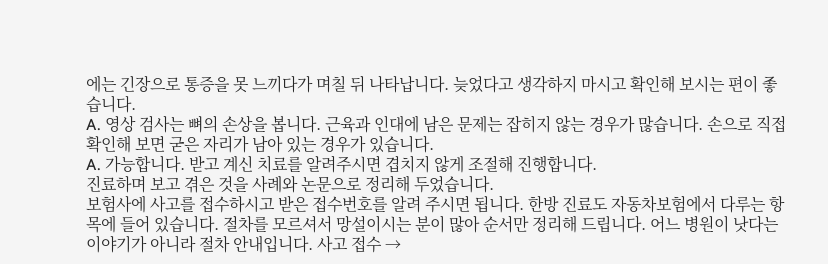에는 긴장으로 통증을 못 느끼다가 며칠 뒤 나타납니다. 늦었다고 생각하지 마시고 확인해 보시는 편이 좋습니다.
A. 영상 검사는 뼈의 손상을 봅니다. 근육과 인대에 남은 문제는 잡히지 않는 경우가 많습니다. 손으로 직접 확인해 보면 굳은 자리가 남아 있는 경우가 있습니다.
A. 가능합니다. 받고 계신 치료를 알려주시면 겹치지 않게 조절해 진행합니다.
진료하며 보고 겪은 것을 사례와 논문으로 정리해 두었습니다.
보험사에 사고를 접수하시고 받은 접수번호를 알려 주시면 됩니다. 한방 진료도 자동차보험에서 다루는 항목에 들어 있습니다. 절차를 모르셔서 망설이시는 분이 많아 순서만 정리해 드립니다. 어느 병원이 낫다는 이야기가 아니라 절차 안내입니다. 사고 접수 →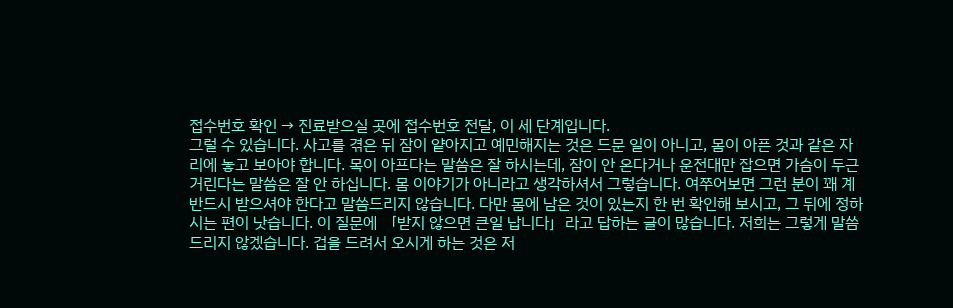접수번호 확인 → 진료받으실 곳에 접수번호 전달, 이 세 단계입니다.
그럴 수 있습니다. 사고를 겪은 뒤 잠이 얕아지고 예민해지는 것은 드문 일이 아니고, 몸이 아픈 것과 같은 자리에 놓고 보아야 합니다. 목이 아프다는 말씀은 잘 하시는데, 잠이 안 온다거나 운전대만 잡으면 가슴이 두근거린다는 말씀은 잘 안 하십니다. 몸 이야기가 아니라고 생각하셔서 그렇습니다. 여쭈어보면 그런 분이 꽤 계
반드시 받으셔야 한다고 말씀드리지 않습니다. 다만 몸에 남은 것이 있는지 한 번 확인해 보시고, 그 뒤에 정하시는 편이 낫습니다. 이 질문에 「받지 않으면 큰일 납니다」라고 답하는 글이 많습니다. 저희는 그렇게 말씀드리지 않겠습니다. 겁을 드려서 오시게 하는 것은 저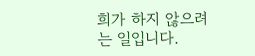희가 하지 않으려는 일입니다.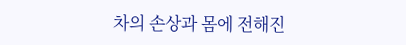차의 손상과 몸에 전해진